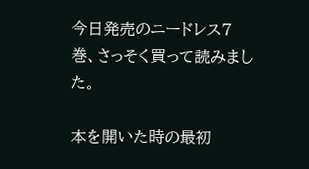今日発売のニードレス7巻、さっそく買って読みました。

本を開いた時の最初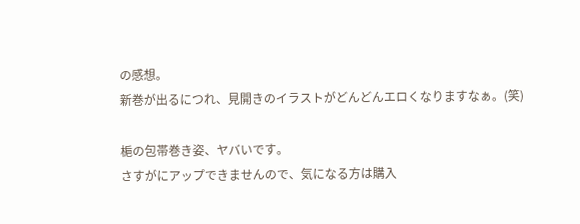の感想。
新巻が出るにつれ、見開きのイラストがどんどんエロくなりますなぁ。(笑)

梔の包帯巻き姿、ヤバいです。
さすがにアップできませんので、気になる方は購入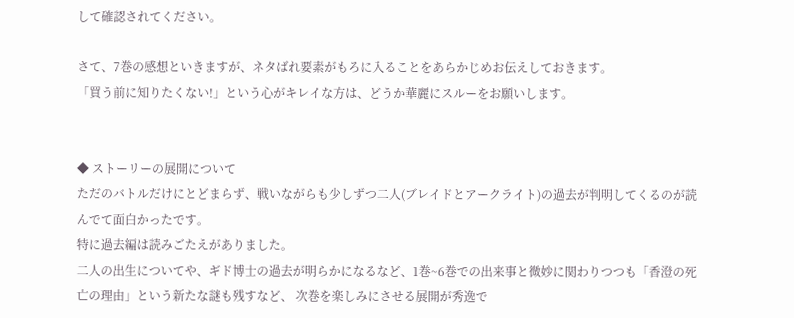して確認されてください。

さて、7巻の感想といきますが、ネタばれ要素がもろに入ることをあらかじめお伝えしておきます。
「買う前に知りたくない!」という心がキレイな方は、どうか華麗にスルーをお願いします。


◆ ストーリーの展開について
ただのバトルだけにとどまらず、戦いながらも少しずつ二人(ブレイドとアークライト)の過去が判明してくるのが読んでて面白かったです。
特に過去編は読みごたえがありました。
二人の出生についてや、ギド博士の過去が明らかになるなど、1巻~6巻での出来事と微妙に関わりつつも「香澄の死亡の理由」という新たな謎も残すなど、 次巻を楽しみにさせる展開が秀逸で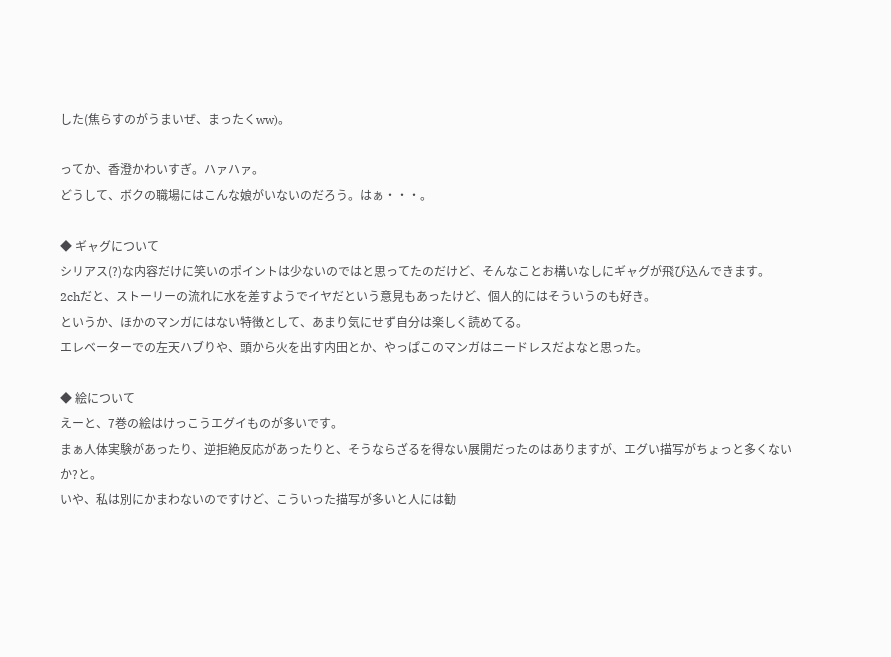した(焦らすのがうまいぜ、まったくww)。

ってか、香澄かわいすぎ。ハァハァ。
どうして、ボクの職場にはこんな娘がいないのだろう。はぁ・・・。

◆ ギャグについて
シリアス(?)な内容だけに笑いのポイントは少ないのではと思ってたのだけど、そんなことお構いなしにギャグが飛び込んできます。
2chだと、ストーリーの流れに水を差すようでイヤだという意見もあったけど、個人的にはそういうのも好き。
というか、ほかのマンガにはない特徴として、あまり気にせず自分は楽しく読めてる。
エレベーターでの左天ハブりや、頭から火を出す内田とか、やっぱこのマンガはニードレスだよなと思った。

◆ 絵について
えーと、7巻の絵はけっこうエグイものが多いです。
まぁ人体実験があったり、逆拒絶反応があったりと、そうならざるを得ない展開だったのはありますが、エグい描写がちょっと多くないか?と。
いや、私は別にかまわないのですけど、こういった描写が多いと人には勧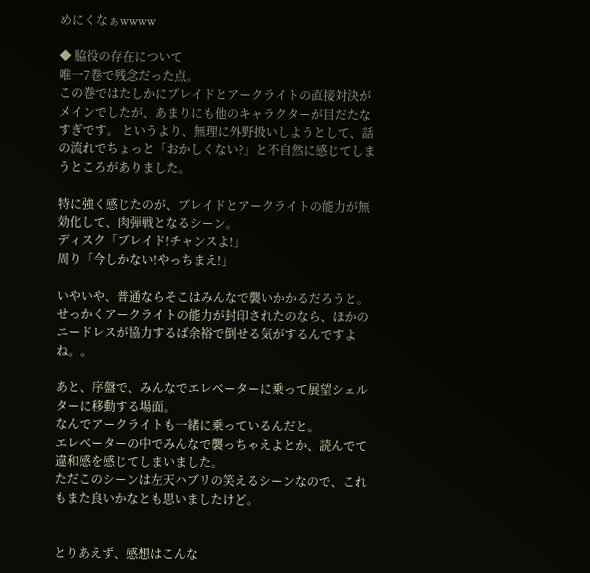めにくなぁwwww

◆ 脇役の存在について
唯一7巻で残念だった点。
この巻ではたしかにブレイドとアークライトの直接対決がメインでしたが、あまりにも他のキャラクターが目だたなすぎです。 というより、無理に外野扱いしようとして、話の流れでちょっと「おかしくない?」と不自然に感じてしまうところがありました。

特に強く感じたのが、ブレイドとアークライトの能力が無効化して、肉弾戦となるシーン。
ディスク「ブレイド!チャンスよ!」
周り「今しかない!やっちまえ!」

いやいや、普通ならそこはみんなで襲いかかるだろうと。 せっかくアークライトの能力が封印されたのなら、ほかのニードレスが協力するば余裕で倒せる気がするんですよね。。

あと、序盤で、みんなでエレベーターに乗って展望シェルターに移動する場面。
なんでアークライトも一緒に乗っているんだと。
エレベーターの中でみんなで襲っちゃえよとか、読んでて違和感を感じてしまいました。
ただこのシーンは左天ハブリの笑えるシーンなので、これもまた良いかなとも思いましたけど。


とりあえず、感想はこんな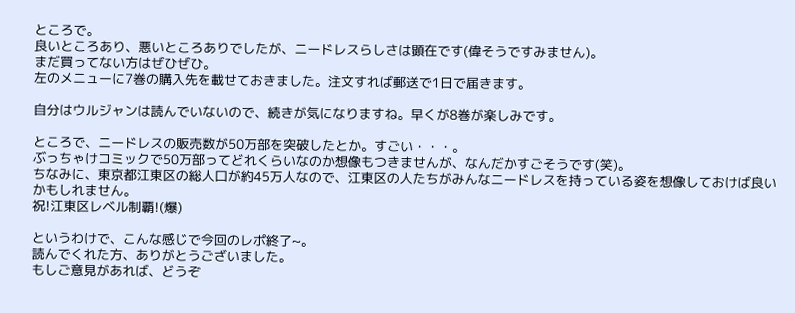ところで。
良いところあり、悪いところありでしたが、ニードレスらしさは顕在です(偉そうですみません)。
まだ買ってない方はぜひぜひ。
左のメニューに7巻の購入先を載せておきました。注文すれば郵送で1日で届きます。

自分はウルジャンは読んでいないので、続きが気になりますね。早くが8巻が楽しみです。

ところで、ニードレスの販売数が50万部を突破したとか。すごい・・・。
ぶっちゃけコミックで50万部ってどれくらいなのか想像もつきませんが、なんだかすごそうです(笑)。
ちなみに、東京都江東区の総人口が約45万人なので、江東区の人たちがみんなニードレスを持っている姿を想像しておけば良いかもしれません。
祝!江東区レベル制覇!(爆)

というわけで、こんな感じで今回のレポ終了~。
読んでくれた方、ありがとうございました。
もしご意見があれば、どうぞ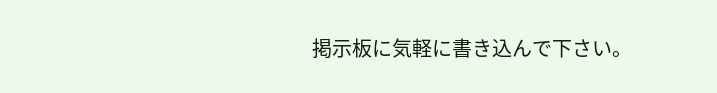掲示板に気軽に書き込んで下さい。